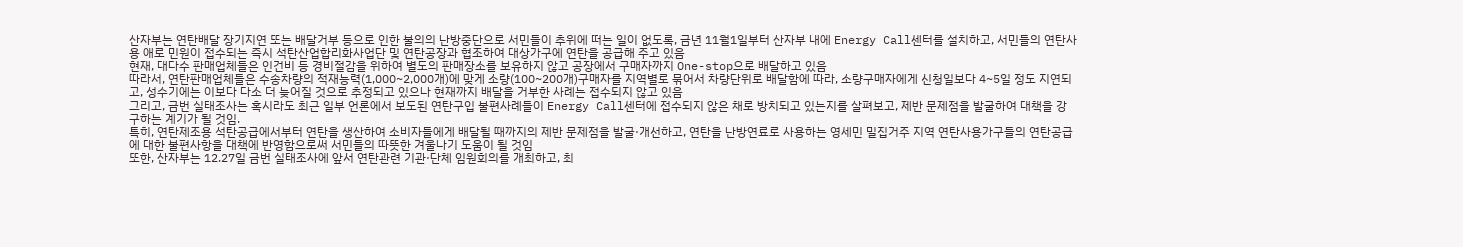산자부는 연탄배달 장기지연 또는 배달거부 등으로 인한 불의의 난방중단으로 서민들이 추위에 떠는 일이 없도록, 금년 11월1일부터 산자부 내에 Energy Call센터를 설치하고, 서민들의 연탄사용 애로 민원이 접수되는 즉시 석탄산업합리화사업단 및 연탄공장과 협조하여 대상가구에 연탄을 공급해 주고 있음
현재, 대다수 판매업체들은 인건비 등 경비절감을 위하여 별도의 판매장소를 보유하지 않고 공장에서 구매자까지 One-stop으로 배달하고 있음
따라서, 연탄판매업체들은 수송차량의 적재능력(1,000~2,000개)에 맞게 소량(100~200개)구매자를 지역별로 묶어서 차량단위로 배달함에 따라, 소량구매자에게 신청일보다 4~5일 정도 지연되고, 성수기에는 이보다 다소 더 늦어질 것으로 추정되고 있으나 현재까지 배달을 거부한 사례는 접수되지 않고 있음
그리고, 금번 실태조사는 혹시라도 최근 일부 언론에서 보도된 연탄구입 불편사례들이 Energy Call센터에 접수되지 않은 채로 방치되고 있는지를 살펴보고, 제반 문제점을 발굴하여 대책을 강구하는 계기가 될 것임.
특히, 연탄제조용 석탄공급에서부터 연탄을 생산하여 소비자들에게 배달될 때까지의 제반 문제점을 발굴·개선하고, 연탄을 난방연료로 사용하는 영세민 밀집거주 지역 연탄사용가구들의 연탄공급에 대한 불편사항을 대책에 반영함으로써 서민들의 따뜻한 겨울나기 도움이 될 것임
또한, 산자부는 12.27일 금번 실태조사에 앞서 연탄관련 기관·단체 임원회의를 개최하고, 최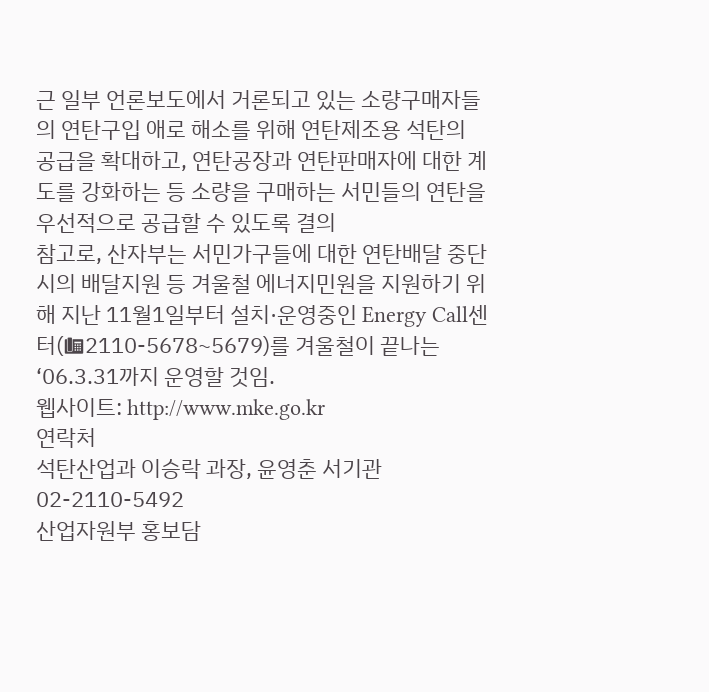근 일부 언론보도에서 거론되고 있는 소량구매자들의 연탄구입 애로 해소를 위해 연탄제조용 석탄의 공급을 확대하고, 연탄공장과 연탄판매자에 대한 계도를 강화하는 등 소량을 구매하는 서민들의 연탄을 우선적으로 공급할 수 있도록 결의
참고로, 산자부는 서민가구들에 대한 연탄배달 중단시의 배달지원 등 겨울철 에너지민원을 지원하기 위해 지난 11월1일부터 설치·운영중인 Energy Call센터(☎2110-5678~5679)를 겨울철이 끝나는 ‘06.3.31까지 운영할 것임.
웹사이트: http://www.mke.go.kr
연락처
석탄산업과 이승락 과장, 윤영춘 서기관 02-2110-5492
산업자원부 홍보담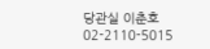당관실 이춘호 02-2110-5015